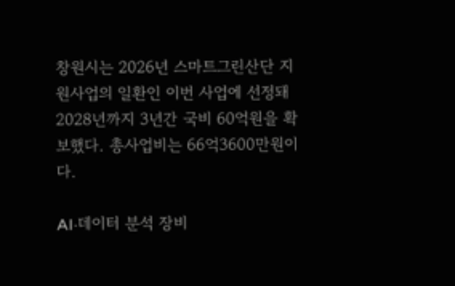창원시는 2026년 스마트그린산단 지원사업의 일환인 이번 사업에 선정돼 2028년까지 3년간 국비 60억원을 확보했다. 총사업비는 66억3600만원이다.

AI·데이터 분석 장비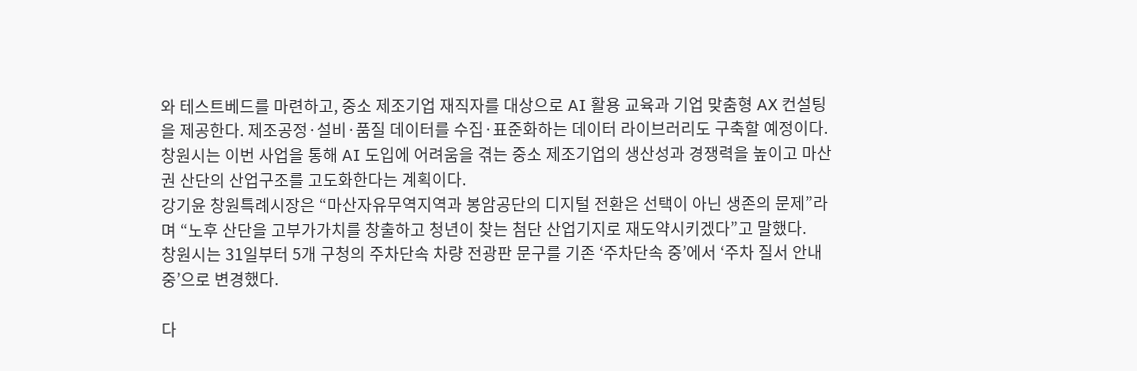와 테스트베드를 마련하고, 중소 제조기업 재직자를 대상으로 AI 활용 교육과 기업 맞춤형 AX 컨설팅을 제공한다. 제조공정·설비·품질 데이터를 수집·표준화하는 데이터 라이브러리도 구축할 예정이다.
창원시는 이번 사업을 통해 AI 도입에 어려움을 겪는 중소 제조기업의 생산성과 경쟁력을 높이고 마산권 산단의 산업구조를 고도화한다는 계획이다.
강기윤 창원특례시장은 “마산자유무역지역과 봉암공단의 디지털 전환은 선택이 아닌 생존의 문제”라며 “노후 산단을 고부가가치를 창출하고 청년이 찾는 첨단 산업기지로 재도약시키겠다”고 말했다.
창원시는 31일부터 5개 구청의 주차단속 차량 전광판 문구를 기존 ‘주차단속 중’에서 ‘주차 질서 안내 중’으로 변경했다.

다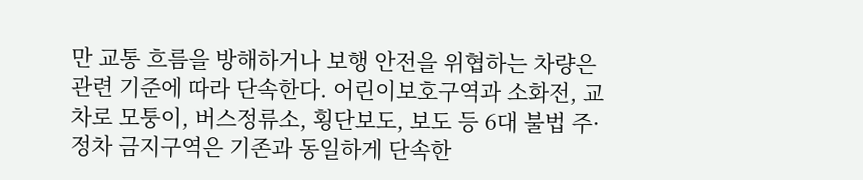만 교통 흐름을 방해하거나 보행 안전을 위협하는 차량은 관련 기준에 따라 단속한다. 어린이보호구역과 소화전, 교차로 모퉁이, 버스정류소, 횡단보도, 보도 등 6대 불법 주·정차 금지구역은 기존과 동일하게 단속한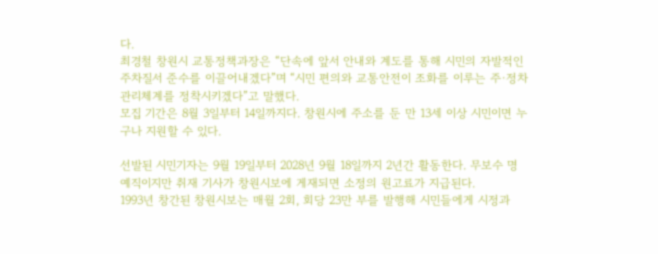다.
최경철 창원시 교통정책과장은 “단속에 앞서 안내와 계도를 통해 시민의 자발적인 주차질서 준수를 이끌어내겠다”며 “시민 편의와 교통안전이 조화를 이루는 주·정차 관리체계를 정착시키겠다”고 말했다.
모집 기간은 8월 3일부터 14일까지다. 창원시에 주소를 둔 만 13세 이상 시민이면 누구나 지원할 수 있다.

선발된 시민기자는 9월 19일부터 2028년 9월 18일까지 2년간 활동한다. 무보수 명예직이지만 취재 기사가 창원시보에 게재되면 소정의 원고료가 지급된다.
1993년 창간된 창원시보는 매월 2회, 회당 23만 부를 발행해 시민들에게 시정과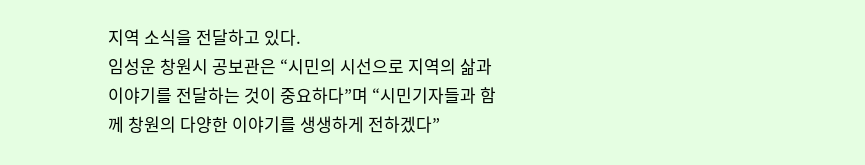지역 소식을 전달하고 있다.
임성운 창원시 공보관은 “시민의 시선으로 지역의 삶과 이야기를 전달하는 것이 중요하다”며 “시민기자들과 함께 창원의 다양한 이야기를 생생하게 전하겠다”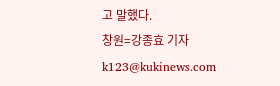고 말했다.
창원=강종효 기자 k123@kukinews.com